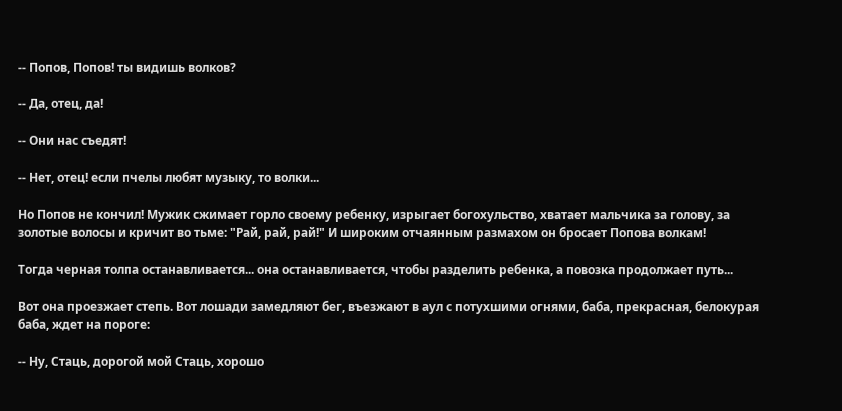-- Попов, Попов! ты видишь волков?

-- Да, отец, да!

-- Они нас съедят!

-- Нет, отец! если пчелы любят музыку, то волки...

Но Попов не кончил! Мужик сжимает горло своему ребенку, изрыгает богохульство, хватает мальчика за голову, за золотые волосы и кричит во тьме: "Рай, рай, рай!" И широким отчаянным размахом он бросает Попова волкам!

Тогда черная толпа останавливается... она останавливается, чтобы разделить ребенка, а повозка продолжает путь...

Вот она проезжает степь. Вот лошади замедляют бег, въезжают в аул с потухшими огнями, баба, прекрасная, белокурая баба, ждет на пороге:

-- Ну, Стаць, дорогой мой Стаць, хорошо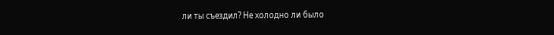ли ты съездил? Не холодно ли было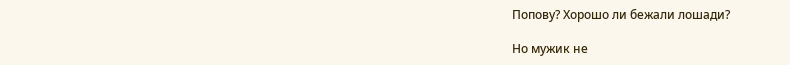Попову? Хорошо ли бежали лошади?

Но мужик не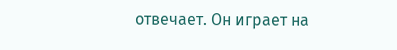отвечает. Он играет на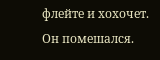флейте и хохочет. Он помешался.